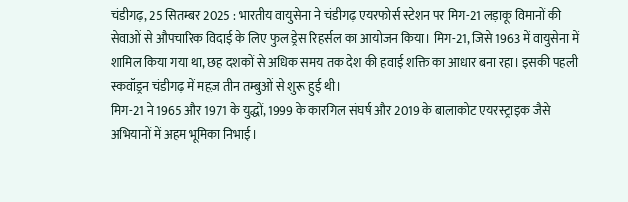चंडीगढ़, 25 सितम्बर 2025 : भारतीय वायुसेना ने चंडीगढ़ एयरफोर्स स्टेशन पर मिग-21 लड़ाकू विमानों की सेवाओं से औपचारिक विदाई के लिए फुल ड्रेस रिहर्सल का आयोजन किया। मिग-21, जिसे 1963 में वायुसेना में शामिल किया गया था, छह दशकों से अधिक समय तक देश की हवाई शक्ति का आधार बना रहा। इसकी पहली स्कवॉड्रन चंडीगढ़ में महज़ तीन तम्बुओं से शुरू हुई थी।
मिग-21 ने 1965 और 1971 के युद्धों, 1999 के कारगिल संघर्ष और 2019 के बालाकोट एयरस्ट्राइक जैसे अभियानों में अहम भूमिका निभाई।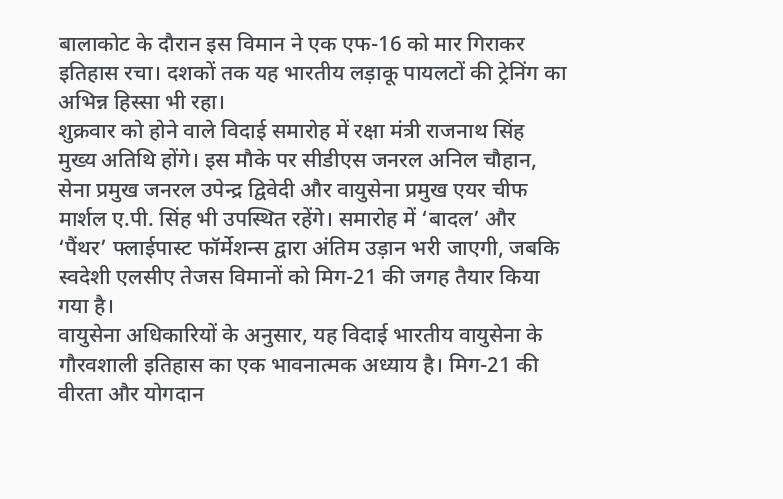बालाकोट के दौरान इस विमान ने एक एफ-16 को मार गिराकर इतिहास रचा। दशकों तक यह भारतीय लड़ाकू पायलटों की ट्रेनिंग का अभिन्न हिस्सा भी रहा।
शुक्रवार को होने वाले विदाई समारोह में रक्षा मंत्री राजनाथ सिंह मुख्य अतिथि होंगे। इस मौके पर सीडीएस जनरल अनिल चौहान, सेना प्रमुख जनरल उपेन्द्र द्विवेदी और वायुसेना प्रमुख एयर चीफ मार्शल ए.पी. सिंह भी उपस्थित रहेंगे। समारोह में ‘बादल’ और ‘पैंथर’ फ्लाईपास्ट फॉर्मेशन्स द्वारा अंतिम उड़ान भरी जाएगी, जबकि स्वदेशी एलसीए तेजस विमानों को मिग-21 की जगह तैयार किया गया है।
वायुसेना अधिकारियों के अनुसार, यह विदाई भारतीय वायुसेना के गौरवशाली इतिहास का एक भावनात्मक अध्याय है। मिग-21 की वीरता और योगदान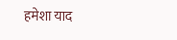हमेशा याद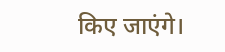किए जाएंगे।